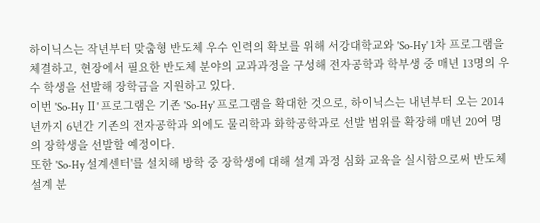하이닉스는 작년부터 맞춤형 반도체 우수 인력의 확보를 위해 서강대학교와 'So-Hy' 1차 프로그램을 체결하고, 현장에서 필요한 반도체 분야의 교과과정을 구성해 전자공학과 학부생 중 매년 13명의 우수 학생을 선발해 장학금을 지원하고 있다.
이번 'So-Hy Ⅱ' 프로그램은 기존 'So-Hy' 프로그램을 확대한 것으로, 하이닉스는 내년부터 오는 2014년까지 6년간 기존의 전자공학과 외에도 물리학과 화학공학과로 선발 범위를 확장해 매년 20여 명의 장학생을 선발할 예정이다.
또한 'So-Hy 설계센터'를 설치해 방학 중 장학생에 대해 설계 과정 심화 교육을 실시함으로써 반도체 설계 분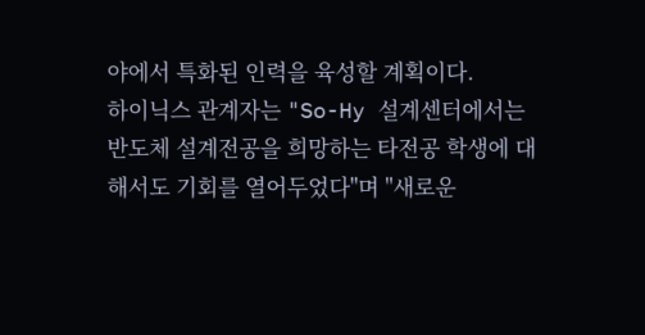야에서 특화된 인력을 육성할 계획이다.
하이닉스 관계자는 "So-Hy 설계센터에서는 반도체 설계전공을 희망하는 타전공 학생에 대해서도 기회를 열어두었다"며 "새로운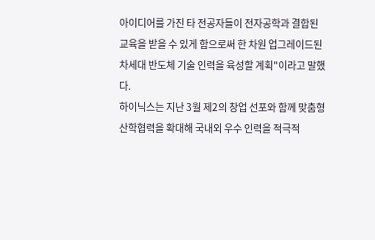아이디어를 가진 타 전공자들이 전자공학과 결합된 교육을 받을 수 있게 함으로써 한 차원 업그레이드된 차세대 반도체 기술 인력을 육성할 계획"이라고 말했다.
하이닉스는 지난 3월 제2의 창업 선포와 함께 맞춤형 산학협력을 확대해 국내외 우수 인력을 적극적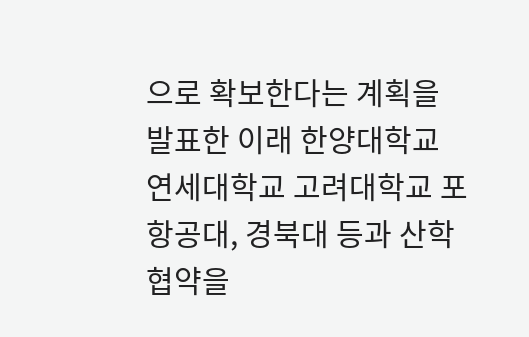으로 확보한다는 계획을 발표한 이래 한양대학교 연세대학교 고려대학교 포항공대, 경북대 등과 산학협약을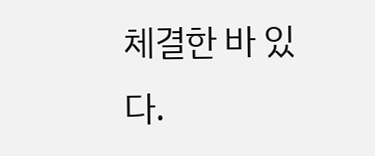체결한 바 있다.